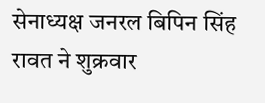सेनाध्यक्ष जनरल बिपिन सिंह रावत ने शुक्रवार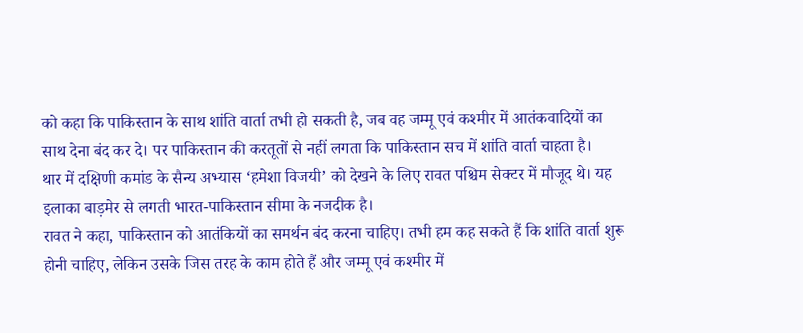को कहा कि पाकिस्तान के साथ शांति वार्ता तभी हो सकती है, जब वह जम्मू एवं कश्मीर में आतंकवादियों का साथ देना बंद कर दे। पर पाकिस्तान की करतूतों से नहीं लगता कि पाकिस्तान सच में शांति वार्ता चाहता है।
थार में दक्षिणी कमांड के सैन्य अभ्यास ‘हमेशा विजयी’ को देखने के लिए रावत पश्चिम सेक्टर में मौजूद थे। यह इलाका बाड़मेर से लगती भारत-पाकिस्तान सीमा के नजदीक है।
रावत ने कहा, पाकिस्तान को आतंकियों का समर्थन बंद करना चाहिए। तभी हम कह सकते हैं कि शांति वार्ता शुरू होनी चाहिए, लेकिन उसके जिस तरह के काम होते हैं और जम्मू एवं कश्मीर में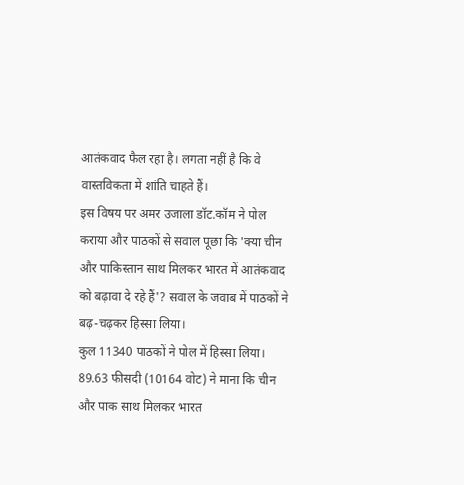आतंकवाद फैल रहा है। लगता नहीं है कि वे वास्तविकता में शांति चाहते हैं।
इस विषय पर अमर उजाला डॉट.कॉम ने पोल कराया और पाठकों से सवाल पूछा कि 'क्या चीन और पाकिस्तान साथ मिलकर भारत में आतंकवाद को बढ़ावा दे रहे हैं'? सवाल के जवाब में पाठकों ने बढ़-चढ़कर हिस्सा लिया।
कुल 11340 पाठकों ने पोल में हिस्सा लिया। 89.63 फीसदी (10164 वोट) ने माना कि चीन और पाक साथ मिलकर भारत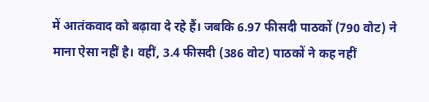में आतंकवाद को बढ़ावा दे रहे हैं। जबकि 6.97 फीसदी पाठकों (790 वोट) ने माना ऐसा नहीं है। वहीं, 3.4 फीसदी (386 वोट) पाठकों ने कह नहीं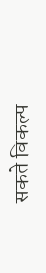सकते विकल्प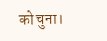को चुना।